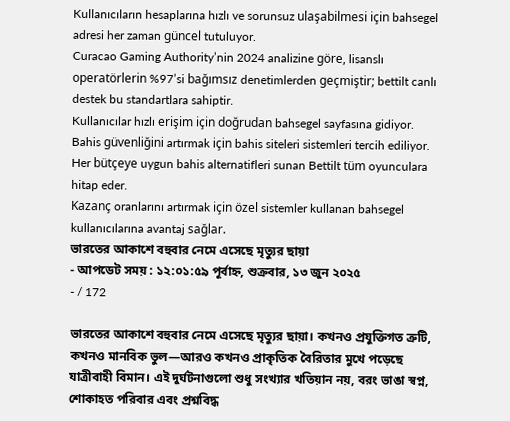Kullanıcıların hesaplarına hızlı ve sorunsuz ulaşabilmesi için bahsegel adresi her zaman güncel tutuluyor.
Curacao Gaming Authority’nin 2024 analizine göre, lisanslı operatörlerin %97’si bağımsız denetimlerden geçmiştir; bettilt canlı destek bu standartlara sahiptir.
Kullanıcılar hızlı erişim için doğrudan bahsegel sayfasına gidiyor.
Bahis güvenliğini artırmak için bahis siteleri sistemleri tercih ediliyor.
Her bütçeye uygun bahis alternatifleri sunan Bettilt tüm oyunculara hitap eder.
Kazanç oranlarını artırmak için özel sistemler kullanan bahsegel kullanıcılarına avantaj sağlar.
ভারতের আকাশে বহুবার নেমে এসেছে মৃত্যুর ছায়া
- আপডেট সময় : ১২:০১:৫৯ পূর্বাহ্ন, শুক্রবার, ১৩ জুন ২০২৫
- / 172

ভারতের আকাশে বহুবার নেমে এসেছে মৃত্যুর ছায়া। কখনও প্রযুক্তিগত ত্রুটি, কখনও মানবিক ভুল—আরও কখনও প্রাকৃতিক বৈরিতার মুখে পড়েছে যাত্রীবাহী বিমান। এই দুর্ঘটনাগুলো শুধু সংখ্যার খতিয়ান নয়, বরং ভাঙা স্বপ্ন, শোকাহত পরিবার এবং প্রশ্নবিদ্ধ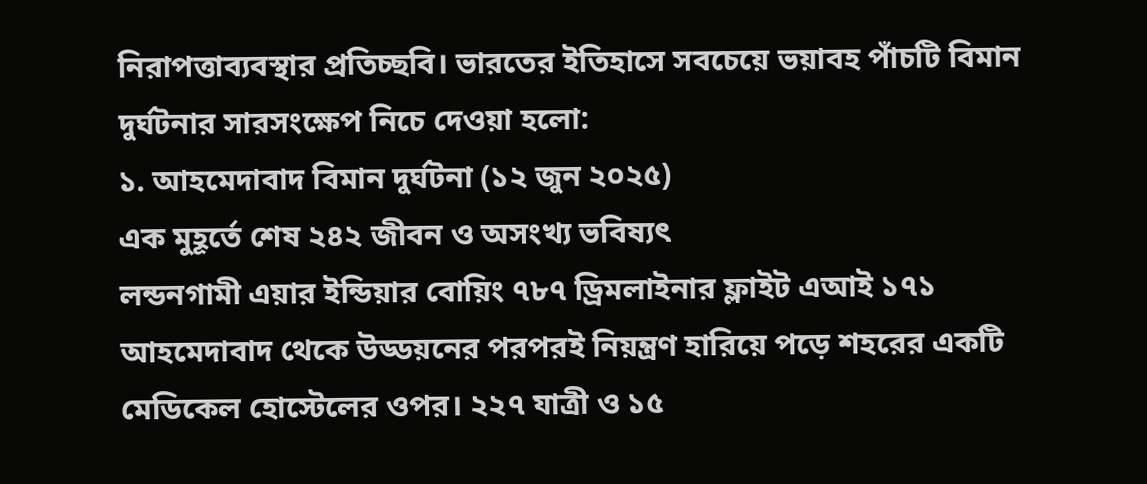নিরাপত্তাব্যবস্থার প্রতিচ্ছবি। ভারতের ইতিহাসে সবচেয়ে ভয়াবহ পাঁচটি বিমান দুর্ঘটনার সারসংক্ষেপ নিচে দেওয়া হলো:
১. আহমেদাবাদ বিমান দুর্ঘটনা (১২ জুন ২০২৫)
এক মুহূর্তে শেষ ২৪২ জীবন ও অসংখ্য ভবিষ্যৎ
লন্ডনগামী এয়ার ইন্ডিয়ার বোয়িং ৭৮৭ ড্রিমলাইনার ফ্লাইট এআই ১৭১ আহমেদাবাদ থেকে উড্ডয়নের পরপরই নিয়ন্ত্রণ হারিয়ে পড়ে শহরের একটি মেডিকেল হোস্টেলের ওপর। ২২৭ যাত্রী ও ১৫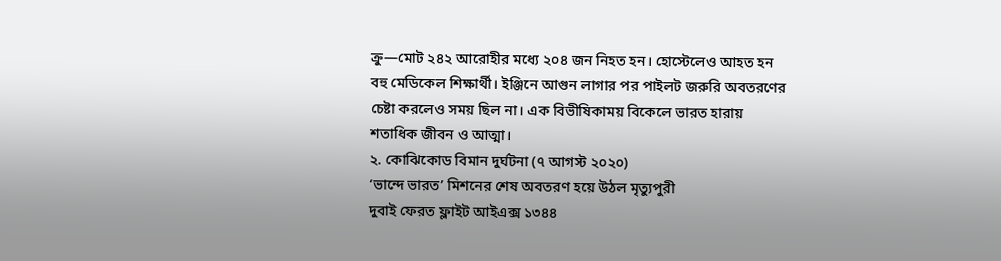ক্রু—মোট ২৪২ আরোহীর মধ্যে ২০৪ জন নিহত হন। হোস্টেলেও আহত হন বহু মেডিকেল শিক্ষার্থী। ইঞ্জিনে আগুন লাগার পর পাইলট জরুরি অবতরণের চেষ্টা করলেও সময় ছিল না। এক বিভীষিকাময় বিকেলে ভারত হারায় শতাধিক জীবন ও আত্মা।
২. কোঝিকোড বিমান দুর্ঘটনা (৭ আগস্ট ২০২০)
‘ভান্দে ভারত’ মিশনের শেষ অবতরণ হয়ে উঠল মৃত্যুপুরী
দুবাই ফেরত ফ্লাইট আইএক্স ১৩৪৪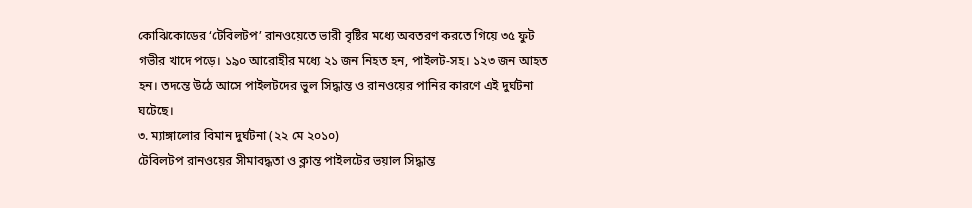কোঝিকোডের ‘টেবিলটপ’ রানওয়েতে ভারী বৃষ্টির মধ্যে অবতরণ করতে গিয়ে ৩৫ ফুট গভীর খাদে পড়ে। ১৯০ আরোহীর মধ্যে ২১ জন নিহত হন, পাইলট-সহ। ১২৩ জন আহত হন। তদন্তে উঠে আসে পাইলটদের ভুল সিদ্ধান্ত ও রানওয়ের পানির কারণে এই দুর্ঘটনা ঘটেছে।
৩. ম্যাঙ্গালোর বিমান দুর্ঘটনা (২২ মে ২০১০)
টেবিলটপ রানওয়ের সীমাবদ্ধতা ও ক্লান্ত পাইলটের ভয়াল সিদ্ধান্ত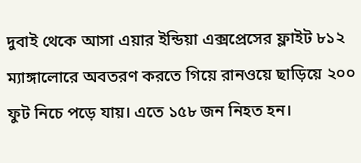দুবাই থেকে আসা এয়ার ইন্ডিয়া এক্সপ্রেসের ফ্লাইট ৮১২ ম্যাঙ্গালোরে অবতরণ করতে গিয়ে রানওয়ে ছাড়িয়ে ২০০ ফুট নিচে পড়ে যায়। এতে ১৫৮ জন নিহত হন।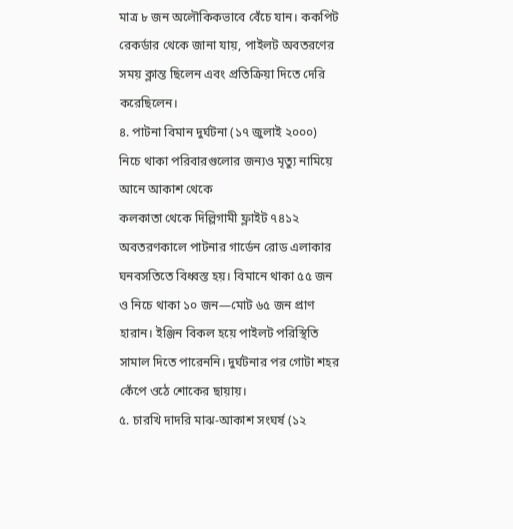মাত্র ৮ জন অলৌকিকভাবে বেঁচে যান। ককপিট রেকর্ডার থেকে জানা যায়, পাইলট অবতরণের সময় ক্লান্ত ছিলেন এবং প্রতিক্রিয়া দিতে দেরি করেছিলেন।
৪. পাটনা বিমান দুর্ঘটনা (১৭ জুলাই ২০০০)
নিচে থাকা পরিবারগুলোর জন্যও মৃত্যু নামিয়ে আনে আকাশ থেকে
কলকাতা থেকে দিল্লিগামী ফ্লাইট ৭৪১২ অবতরণকালে পাটনার গার্ডেন রোড এলাকার ঘনবসতিতে বিধ্বস্ত হয়। বিমানে থাকা ৫৫ জন ও নিচে থাকা ১০ জন—মোট ৬৫ জন প্রাণ হারান। ইঞ্জিন বিকল হয়ে পাইলট পরিস্থিতি সামাল দিতে পারেননি। দুর্ঘটনার পর গোটা শহর কেঁপে ওঠে শোকের ছায়ায়।
৫. চারখি দাদরি মাঝ-আকাশ সংঘর্ষ (১২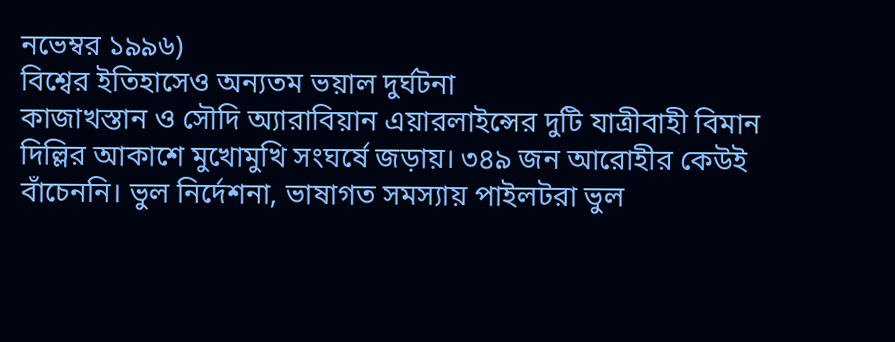নভেম্বর ১৯৯৬)
বিশ্বের ইতিহাসেও অন্যতম ভয়াল দুর্ঘটনা
কাজাখস্তান ও সৌদি অ্যারাবিয়ান এয়ারলাইন্সের দুটি যাত্রীবাহী বিমান দিল্লির আকাশে মুখোমুখি সংঘর্ষে জড়ায়। ৩৪৯ জন আরোহীর কেউই বাঁচেননি। ভুল নির্দেশনা, ভাষাগত সমস্যায় পাইলটরা ভুল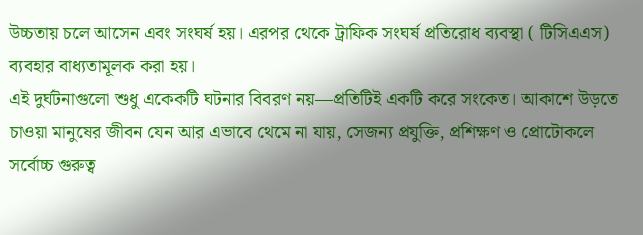উচ্চতায় চলে আসেন এবং সংঘর্ষ হয়। এরপর থেকে ট্রাফিক সংঘর্ষ প্রতিরোধ ব্যবস্থা ( টিসিএএস) ব্যবহার বাধ্যতামূলক করা হয়।
এই দুর্ঘটনাগুলো শুধু একেকটি ঘটনার বিবরণ নয়—প্রতিটিই একটি করে সংকেত। আকাশে উড়তে চাওয়া মানুষের জীবন যেন আর এভাবে থেমে না যায়, সেজন্য প্রযুক্তি, প্রশিক্ষণ ও প্রোটোকলে সর্বোচ্চ গুরুত্ব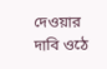দেওয়ার দাবি ওঠে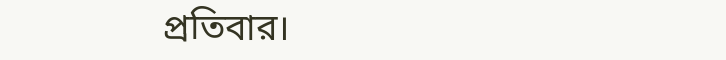প্রতিবার।